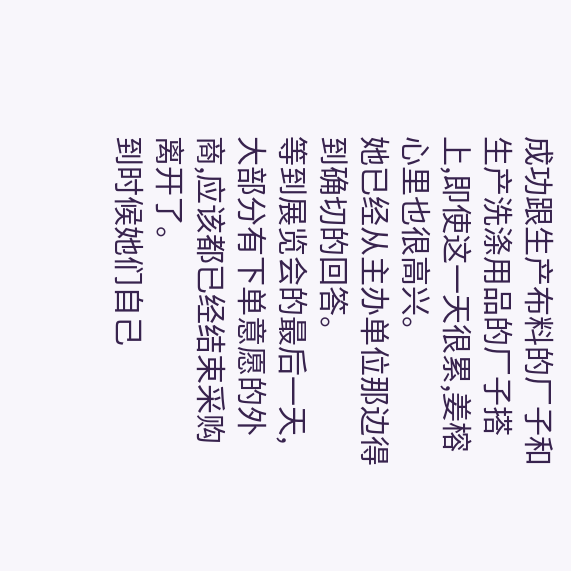成功跟生产布料的厂子和生产洗涤用品的厂子搭上,即使这一天很累,姜榕心里也很高兴。
她已经从主办单位那边得到确切的回答。
等到展览会的最后一天,大部分有下单意愿的外商,应该都已经结束采购离开了。
到时候她们自己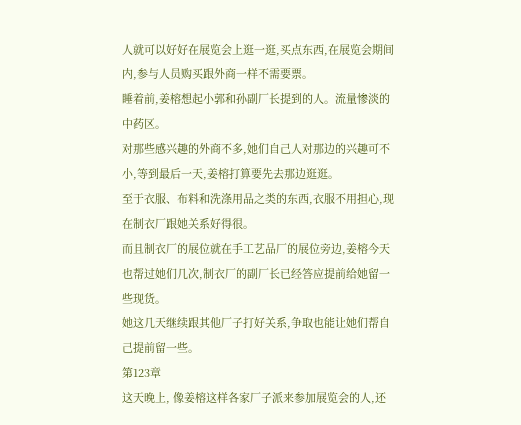人就可以好好在展览会上逛一逛,买点东西,在展览会期间内,参与人员购买跟外商一样不需要票。
睡着前,姜榕想起小郭和孙副厂长提到的人。流量惨淡的中药区。
对那些感兴趣的外商不多,她们自己人对那边的兴趣可不小,等到最后一天,姜榕打算要先去那边逛逛。
至于衣服、布料和洗涤用品之类的东西,衣服不用担心,现在制衣厂跟她关系好得很。
而且制衣厂的展位就在手工艺品厂的展位旁边,姜榕今天也帮过她们几次,制衣厂的副厂长已经答应提前给她留一些现货。
她这几天继续跟其他厂子打好关系,争取也能让她们帮自己提前留一些。
第123章
这天晚上, 像姜榕这样各家厂子派来参加展览会的人,还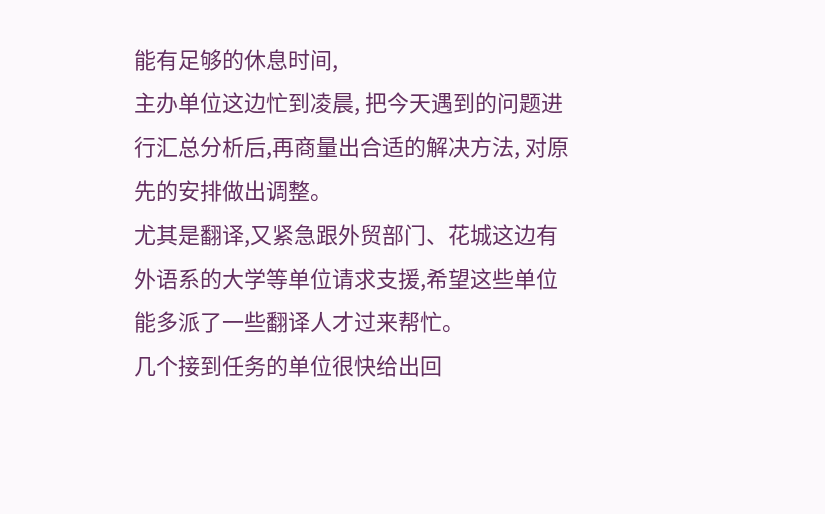能有足够的休息时间,
主办单位这边忙到凌晨, 把今天遇到的问题进行汇总分析后,再商量出合适的解决方法, 对原先的安排做出调整。
尤其是翻译,又紧急跟外贸部门、花城这边有外语系的大学等单位请求支援,希望这些单位能多派了一些翻译人才过来帮忙。
几个接到任务的单位很快给出回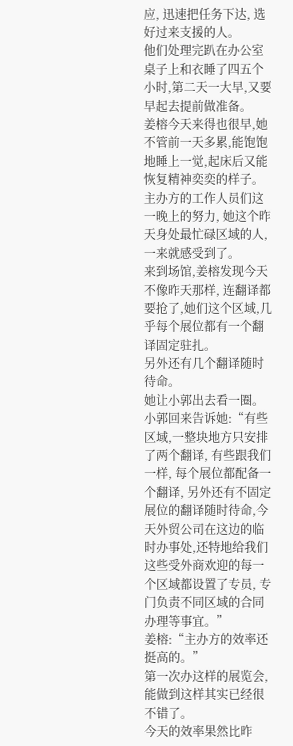应, 迅速把任务下达, 选好过来支援的人。
他们处理完趴在办公室桌子上和衣睡了四五个小时,第二天一大早,又要早起去提前做准备。
姜榕今天来得也很早,她不管前一天多累,能饱饱地睡上一觉,起床后又能恢复精神奕奕的样子。
主办方的工作人员们这一晚上的努力, 她这个昨天身处最忙碌区域的人, 一来就感受到了。
来到场馆,姜榕发现今天不像昨天那样, 连翻译都要抢了,她们这个区域,几乎每个展位都有一个翻译固定驻扎。
另外还有几个翻译随时待命。
她让小郭出去看一圈。
小郭回来告诉她:“有些区域,一整块地方只安排了两个翻译, 有些跟我们一样, 每个展位都配备一个翻译, 另外还有不固定展位的翻译随时待命,今天外贸公司在这边的临时办事处,还特地给我们这些受外商欢迎的每一个区域都设置了专员, 专门负责不同区域的合同办理等事宜。”
姜榕:“主办方的效率还挺高的。”
第一次办这样的展览会,能做到这样其实已经很不错了。
今天的效率果然比昨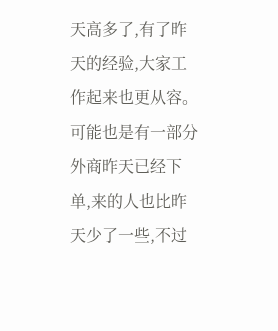天高多了,有了昨天的经验,大家工作起来也更从容。
可能也是有一部分外商昨天已经下单,来的人也比昨天少了一些,不过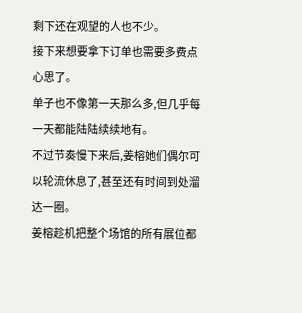剩下还在观望的人也不少。
接下来想要拿下订单也需要多费点心思了。
单子也不像第一天那么多,但几乎每一天都能陆陆续续地有。
不过节奏慢下来后,姜榕她们偶尔可以轮流休息了,甚至还有时间到处溜达一圈。
姜榕趁机把整个场馆的所有展位都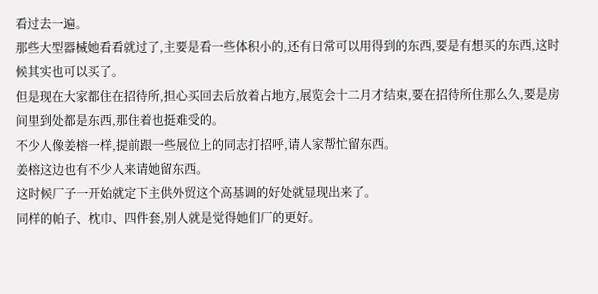看过去一遍。
那些大型器械她看看就过了,主要是看一些体积小的,还有日常可以用得到的东西,要是有想买的东西,这时候其实也可以买了。
但是现在大家都住在招待所,担心买回去后放着占地方,展览会十二月才结束,要在招待所住那么久,要是房间里到处都是东西,那住着也挺难受的。
不少人像姜榕一样,提前跟一些展位上的同志打招呼,请人家帮忙留东西。
姜榕这边也有不少人来请她留东西。
这时候厂子一开始就定下主供外贸这个高基调的好处就显现出来了。
同样的帕子、枕巾、四件套,别人就是觉得她们厂的更好。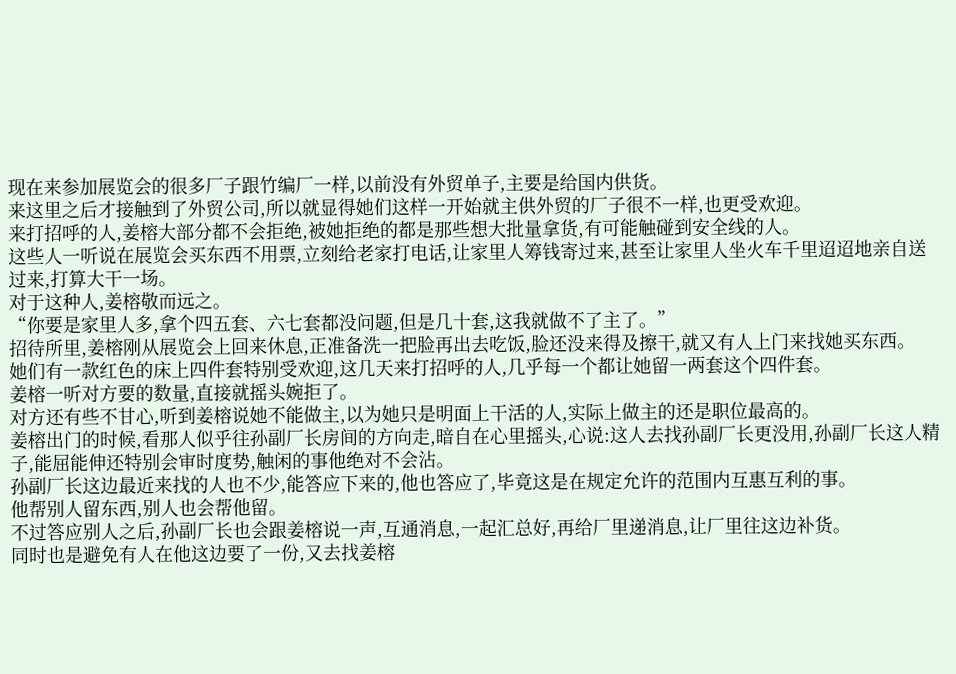现在来参加展览会的很多厂子跟竹编厂一样,以前没有外贸单子,主要是给国内供货。
来这里之后才接触到了外贸公司,所以就显得她们这样一开始就主供外贸的厂子很不一样,也更受欢迎。
来打招呼的人,姜榕大部分都不会拒绝,被她拒绝的都是那些想大批量拿货,有可能触碰到安全线的人。
这些人一听说在展览会买东西不用票,立刻给老家打电话,让家里人筹钱寄过来,甚至让家里人坐火车千里迢迢地亲自送过来,打算大干一场。
对于这种人,姜榕敬而远之。
“你要是家里人多,拿个四五套、六七套都没问题,但是几十套,这我就做不了主了。”
招待所里,姜榕刚从展览会上回来休息,正准备洗一把脸再出去吃饭,脸还没来得及擦干,就又有人上门来找她买东西。
她们有一款红色的床上四件套特别受欢迎,这几天来打招呼的人,几乎每一个都让她留一两套这个四件套。
姜榕一听对方要的数量,直接就摇头婉拒了。
对方还有些不甘心,听到姜榕说她不能做主,以为她只是明面上干活的人,实际上做主的还是职位最高的。
姜榕出门的时候,看那人似乎往孙副厂长房间的方向走,暗自在心里摇头,心说:这人去找孙副厂长更没用,孙副厂长这人精子,能屈能伸还特别会审时度势,触闲的事他绝对不会沾。
孙副厂长这边最近来找的人也不少,能答应下来的,他也答应了,毕竟这是在规定允许的范围内互惠互利的事。
他帮别人留东西,别人也会帮他留。
不过答应别人之后,孙副厂长也会跟姜榕说一声,互通消息,一起汇总好,再给厂里递消息,让厂里往这边补货。
同时也是避免有人在他这边要了一份,又去找姜榕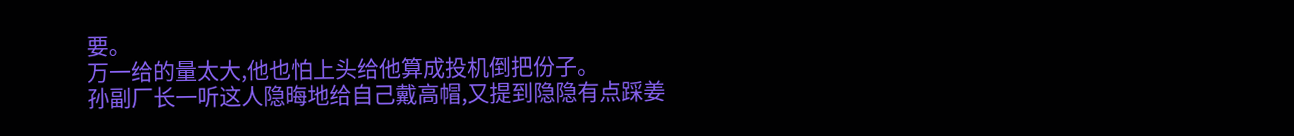要。
万一给的量太大,他也怕上头给他算成投机倒把份子。
孙副厂长一听这人隐晦地给自己戴高帽,又提到隐隐有点踩姜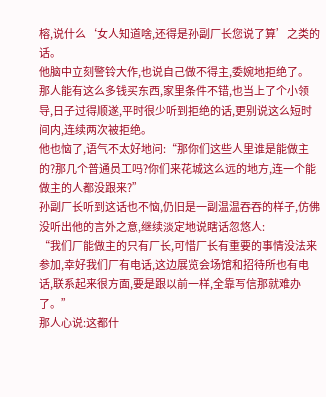榕,说什么‘女人知道啥,还得是孙副厂长您说了算’之类的话。
他脑中立刻警铃大作,也说自己做不得主,委婉地拒绝了。
那人能有这么多钱买东西,家里条件不错,也当上了个小领导,日子过得顺遂,平时很少听到拒绝的话,更别说这么短时间内,连续两次被拒绝。
他也恼了,语气不太好地问:“那你们这些人里谁是能做主的?那几个普通员工吗?你们来花城这么远的地方,连一个能做主的人都没跟来?”
孙副厂长听到这话也不恼,仍旧是一副温温吞吞的样子,仿佛没听出他的言外之意,继续淡定地说瞎话忽悠人:
“我们厂能做主的只有厂长,可惜厂长有重要的事情没法来参加,幸好我们厂有电话,这边展览会场馆和招待所也有电话,联系起来很方面,要是跟以前一样,全靠写信那就难办了。”
那人心说:这都什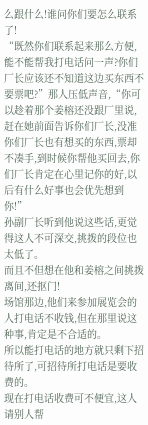么跟什么!谁问你们要怎么联系了!
“既然你们联系起来那么方便,能不能帮我打电话问一声?你们厂长应该还不知道这边买东西不要票吧?”那人压低声音,“你可以趁着那个姜榕还没跟厂里说,赶在她前面告诉你们厂长,没准你们厂长也有想买的东西,票却不凑手,到时候你帮他买回去,你们厂长肯定在心里记你的好,以后有什么好事也会优先想到你!”
孙副厂长听到他说这些话,更觉得这人不可深交,挑拨的段位也太低了。
而且不但想在他和姜榕之间挑拨离间,还抠门!
场馆那边,他们来参加展览会的人打电话不收钱,但在那里说这种事,肯定是不合适的。
所以能打电话的地方就只剩下招待所了,可招待所打电话是要收费的。
现在打电话收费可不便宜,这人请别人帮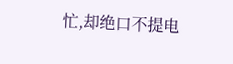忙,却绝口不提电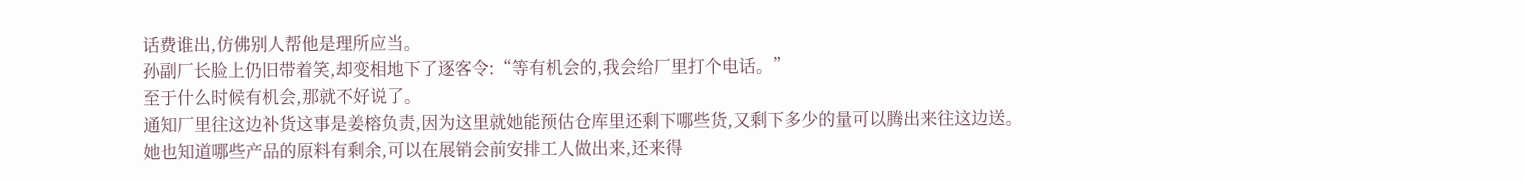话费谁出,仿佛别人帮他是理所应当。
孙副厂长脸上仍旧带着笑,却变相地下了逐客令:“等有机会的,我会给厂里打个电话。”
至于什么时候有机会,那就不好说了。
通知厂里往这边补货这事是姜榕负责,因为这里就她能预估仓库里还剩下哪些货,又剩下多少的量可以腾出来往这边送。
她也知道哪些产品的原料有剩余,可以在展销会前安排工人做出来,还来得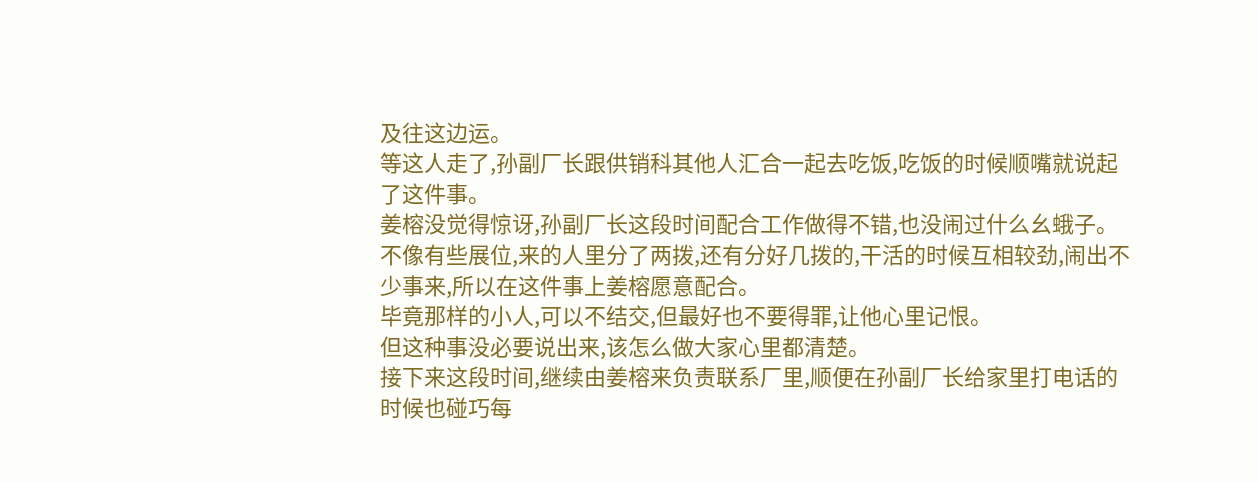及往这边运。
等这人走了,孙副厂长跟供销科其他人汇合一起去吃饭,吃饭的时候顺嘴就说起了这件事。
姜榕没觉得惊讶,孙副厂长这段时间配合工作做得不错,也没闹过什么幺蛾子。
不像有些展位,来的人里分了两拨,还有分好几拨的,干活的时候互相较劲,闹出不少事来,所以在这件事上姜榕愿意配合。
毕竟那样的小人,可以不结交,但最好也不要得罪,让他心里记恨。
但这种事没必要说出来,该怎么做大家心里都清楚。
接下来这段时间,继续由姜榕来负责联系厂里,顺便在孙副厂长给家里打电话的时候也碰巧每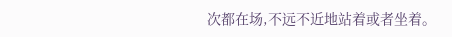次都在场,不远不近地站着或者坐着。